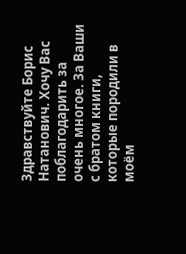Здравствуйте Борис Натанович. Хочу Вас поблагодарить за очень многое. За Ваши с братом книги, которые породили в моём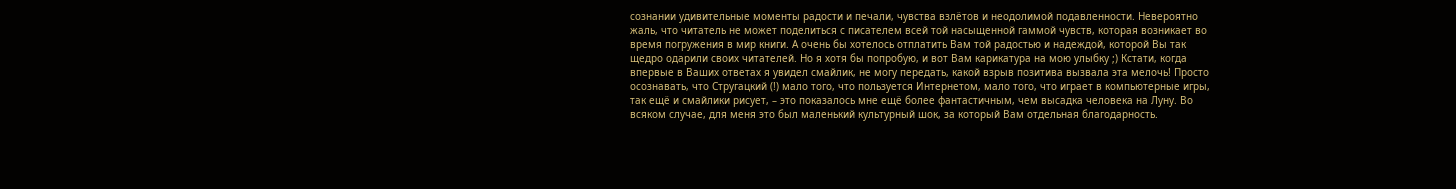сознании удивительные моменты радости и печали, чувства взлётов и неодолимой подавленности. Невероятно жаль, что читатель не может поделиться с писателем всей той насыщенной гаммой чувств, которая возникает во время погружения в мир книги. А очень бы хотелось отплатить Вам той радостью и надеждой, которой Вы так щедро одарили своих читателей. Но я хотя бы попробую, и вот Вам карикатура на мою улыбку ;) Кстати, когда впервые в Ваших ответах я увидел смайлик, не могу передать, какой взрыв позитива вызвала эта мелочь! Просто осознавать, что Стругацкий (!) мало того, что пользуется Интернетом, мало того, что играет в компьютерные игры, так ещё и смайлики рисует, – это показалось мне ещё более фантастичным, чем высадка человека на Луну. Во всяком случае, для меня это был маленький культурный шок, за который Вам отдельная благодарность.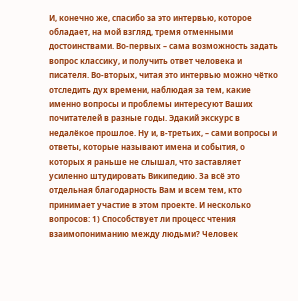И, конечно же, спасибо за это интервью, которое обладает, на мой взгляд, тремя отменными достоинствами. Во-первых – сама возможность задать вопрос классику, и получить ответ человека и писателя. Во-вторых, читая это интервью можно чётко отследить дух времени, наблюдая за тем, какие именно вопросы и проблемы интересуют Ваших почитателей в разные годы. Эдакий экскурс в недалёкое прошлое. Ну и, в-третьих, – сами вопросы и ответы, которые называют имена и события, о которых я раньше не слышал, что заставляет усиленно штудировать Википедию. За всё это отдельная благодарность Вам и всем тем, кто принимает участие в этом проекте. И несколько вопросов: 1) Способствует ли процесс чтения взаимопониманию между людьми? Человек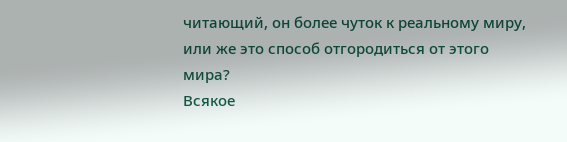читающий, он более чуток к реальному миру, или же это способ отгородиться от этого мира?
Всякое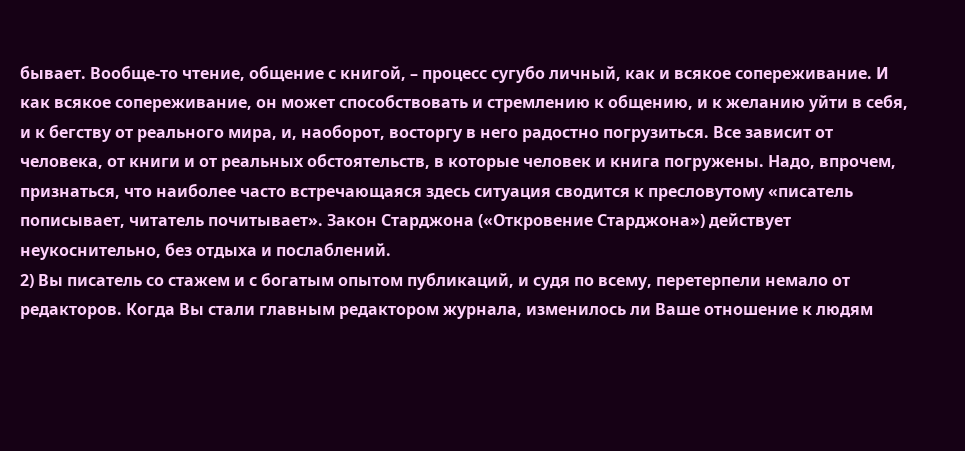бывает. Вообще-то чтение, общение с книгой, – процесс сугубо личный, как и всякое сопереживание. И как всякое сопереживание, он может способствовать и стремлению к общению, и к желанию уйти в себя, и к бегству от реального мира, и, наоборот, восторгу в него радостно погрузиться. Все зависит от человека, от книги и от реальных обстоятельств, в которые человек и книга погружены. Надо, впрочем, признаться, что наиболее часто встречающаяся здесь ситуация сводится к пресловутому «писатель пописывает, читатель почитывает». Закон Старджона («Откровение Старджона») действует неукоснительно, без отдыха и послаблений.
2) Вы писатель со стажем и с богатым опытом публикаций, и судя по всему, перетерпели немало от редакторов. Когда Вы стали главным редактором журнала, изменилось ли Ваше отношение к людям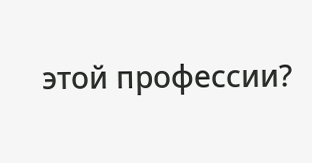этой профессии?